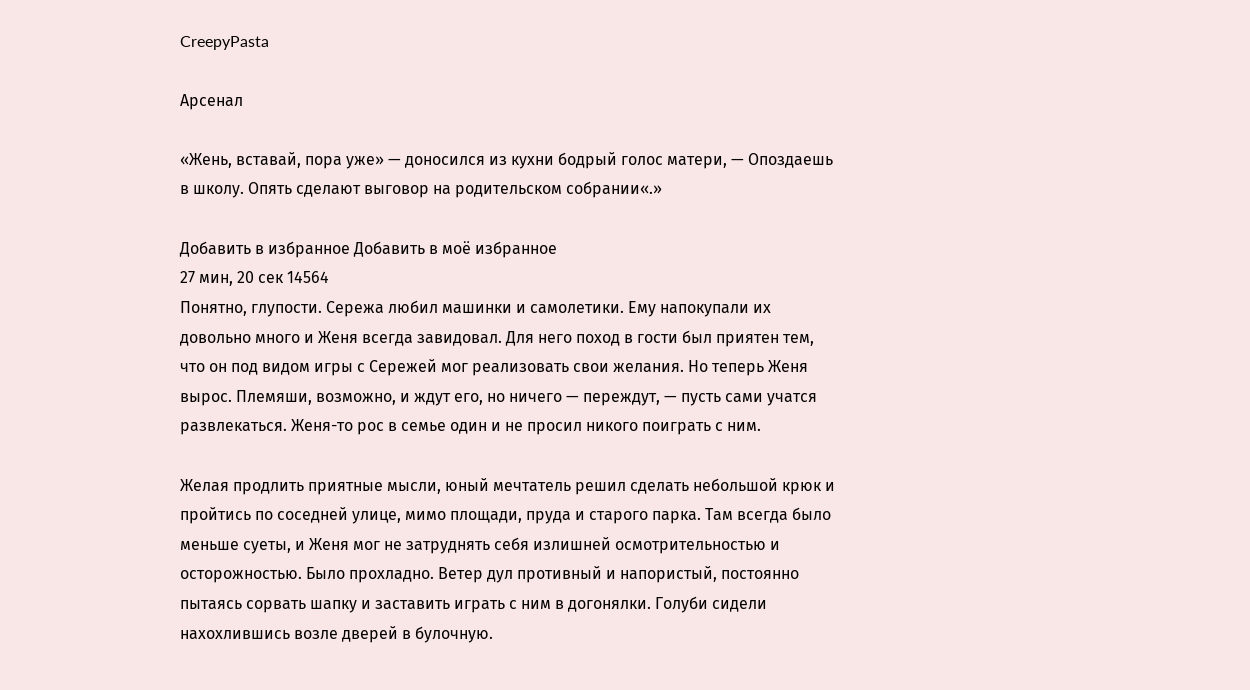CreepyPasta

Арсенал

«Жень, вставай, пора уже» — доносился из кухни бодрый голос матери, — Опоздаешь в школу. Опять сделают выговор на родительском собрании«.»

Добавить в избранное Добавить в моё избранное
27 мин, 20 сек 14564
Понятно, глупости. Сережа любил машинки и самолетики. Ему напокупали их довольно много и Женя всегда завидовал. Для него поход в гости был приятен тем, что он под видом игры с Сережей мог реализовать свои желания. Но теперь Женя вырос. Племяши, возможно, и ждут его, но ничего — переждут, — пусть сами учатся развлекаться. Женя-то рос в семье один и не просил никого поиграть с ним.

Желая продлить приятные мысли, юный мечтатель решил сделать небольшой крюк и пройтись по соседней улице, мимо площади, пруда и старого парка. Там всегда было меньше суеты, и Женя мог не затруднять себя излишней осмотрительностью и осторожностью. Было прохладно. Ветер дул противный и напористый, постоянно пытаясь сорвать шапку и заставить играть с ним в догонялки. Голуби сидели нахохлившись возле дверей в булочную.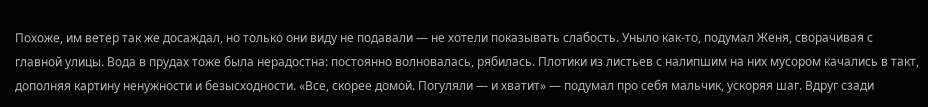Похоже, им ветер так же досаждал, но только они виду не подавали — не хотели показывать слабость. Уныло как-то, подумал Женя, сворачивая с главной улицы. Вода в прудах тоже была нерадостна: постоянно волновалась, рябилась. Плотики из листьев с налипшим на них мусором качались в такт, дополняя картину ненужности и безысходности. «Все, скорее домой. Погуляли — и хватит» — подумал про себя мальчик, ускоряя шаг. Вдруг сзади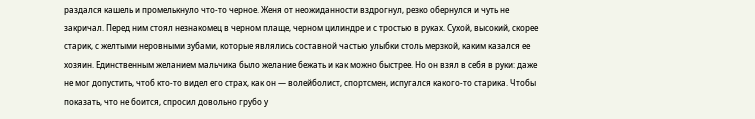раздался кашель и промелькнуло что-то черное. Женя от неожиданности вздрогнул, резко обернулся и чуть не закричал. Перед ним стоял незнакомец в черном плаще, черном цилиндре и с тростью в руках. Сухой, высокий, скорее старик, с желтыми неровными зубами, которые являлись составной частью улыбки столь мерзкой, каким казался ее хозяин. Единственным желанием мальчика было желание бежать и как можно быстрее. Но он взял в себя в руки: даже не мог допустить, чтоб кто-то видел его страх, как он — волейболист, спортсмен, испугался какого-то старика. Чтобы показать, что не боится, спросил довольно грубо у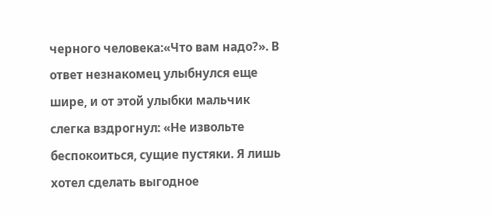черного человека:«Что вам надо?». В ответ незнакомец улыбнулся еще шире, и от этой улыбки мальчик слегка вздрогнул: «Не извольте беспокоиться, сущие пустяки. Я лишь хотел сделать выгодное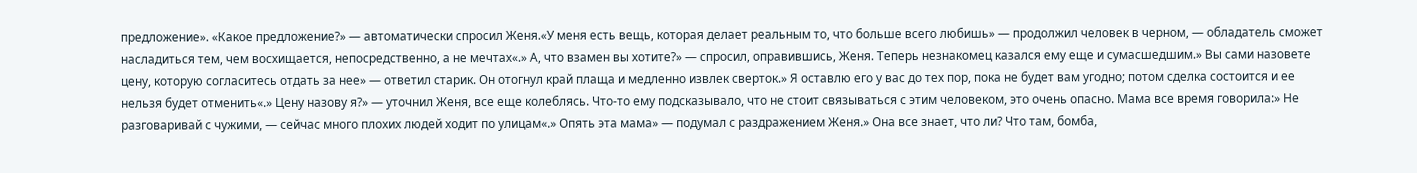предложение». «Какое предложение?» — автоматически спросил Женя.«У меня есть вещь, которая делает реальным то, что больше всего любишь» — продолжил человек в черном, — обладатель сможет насладиться тем, чем восхищается, непосредственно, а не мечтах«.» А, что взамен вы хотите?» — спросил, оправившись, Женя. Теперь незнакомец казался ему еще и сумасшедшим.» Вы сами назовете цену, которую согласитесь отдать за нее» — ответил старик. Он отогнул край плаща и медленно извлек сверток.» Я оставлю его у вас до тех пор, пока не будет вам угодно; потом сделка состоится и ее нельзя будет отменить«.» Цену назову я?» — уточнил Женя, все еще колеблясь. Что-то ему подсказывало, что не стоит связываться с этим человеком, это очень опасно. Мама все время говорила:» Не разговаривай с чужими, — сейчас много плохих людей ходит по улицам«.» Опять эта мама» — подумал с раздражением Женя.» Она все знает, что ли? Что там, бомба,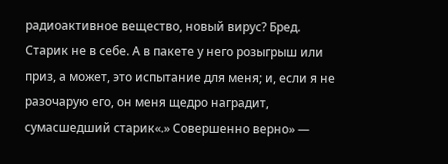радиоактивное вещество, новый вирус? Бред. Старик не в себе. А в пакете у него розыгрыш или приз, а может, это испытание для меня; и, если я не разочарую его, он меня щедро наградит, сумасшедший старик«.» Совершенно верно» —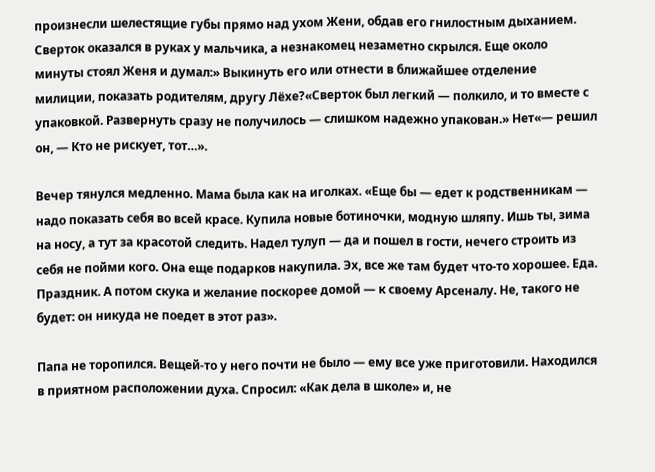произнесли шелестящие губы прямо над ухом Жени, обдав его гнилостным дыханием. Сверток оказался в руках у мальчика, а незнакомец незаметно скрылся. Еще около минуты стоял Женя и думал:» Выкинуть его или отнести в ближайшее отделение милиции, показать родителям, другу Лёхе?«Сверток был легкий — полкило, и то вместе с упаковкой. Развернуть сразу не получилось — слишком надежно упакован.» Нет«— решил он, — Кто не рискует, тот…».

Вечер тянулся медленно. Мама была как на иголках. «Еще бы — едет к родственникам — надо показать себя во всей красе. Купила новые ботиночки, модную шляпу. Ишь ты, зима на носу, а тут за красотой следить. Надел тулуп — да и пошел в гости, нечего строить из себя не пойми кого. Она еще подарков накупила. Эх, все же там будет что-то хорошее. Еда. Праздник. А потом скука и желание поскорее домой — к своему Арсеналу. Не, такого не будет: он никуда не поедет в этот раз».

Папа не торопился. Вещей-то у него почти не было — ему все уже приготовили. Находился в приятном расположении духа. Спросил: «Как дела в школе» и, не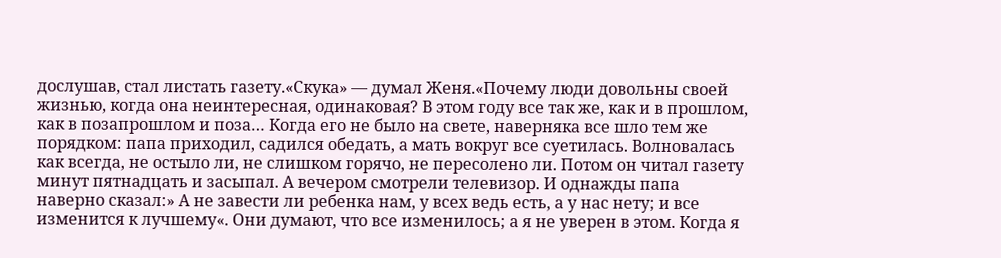дослушав, стал листать газету.«Скука» — думал Женя.«Почему люди довольны своей жизнью, когда она неинтересная, одинаковая? В этом году все так же, как и в прошлом, как в позапрошлом и поза… Когда его не было на свете, наверняка все шло тем же порядком: папа приходил, садился обедать, а мать вокруг все суетилась. Волновалась как всегда, не остыло ли, не слишком горячо, не пересолено ли. Потом он читал газету минут пятнадцать и засыпал. А вечером смотрели телевизор. И однажды папа наверно сказал:» А не завести ли ребенка нам, у всех ведь есть, а у нас нету; и все изменится к лучшему«. Они думают, что все изменилось; а я не уверен в этом. Когда я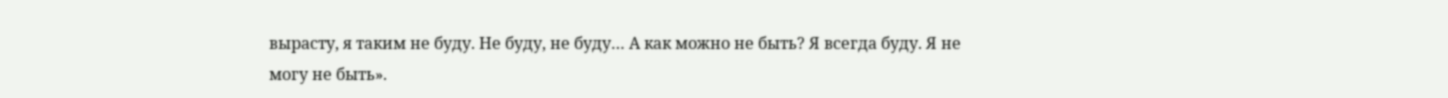вырасту, я таким не буду. Не буду, не буду… А как можно не быть? Я всегда буду. Я не могу не быть».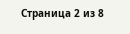Страница 2 из 8